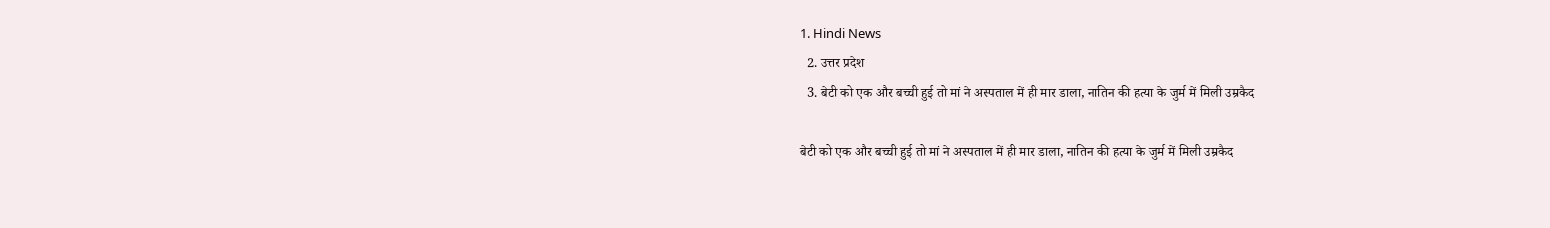1. Hindi News
  2. उत्तर प्रदेश
  3. बेटी को एक और बच्ची हुई तो मां ने अस्पताल में ही मार डाला, नातिन की हत्या के जुर्म में मिली उम्रकैद

बेटी को एक और बच्ची हुई तो मां ने अस्पताल में ही मार डाला, नातिन की हत्या के जुर्म में मिली उम्रकैद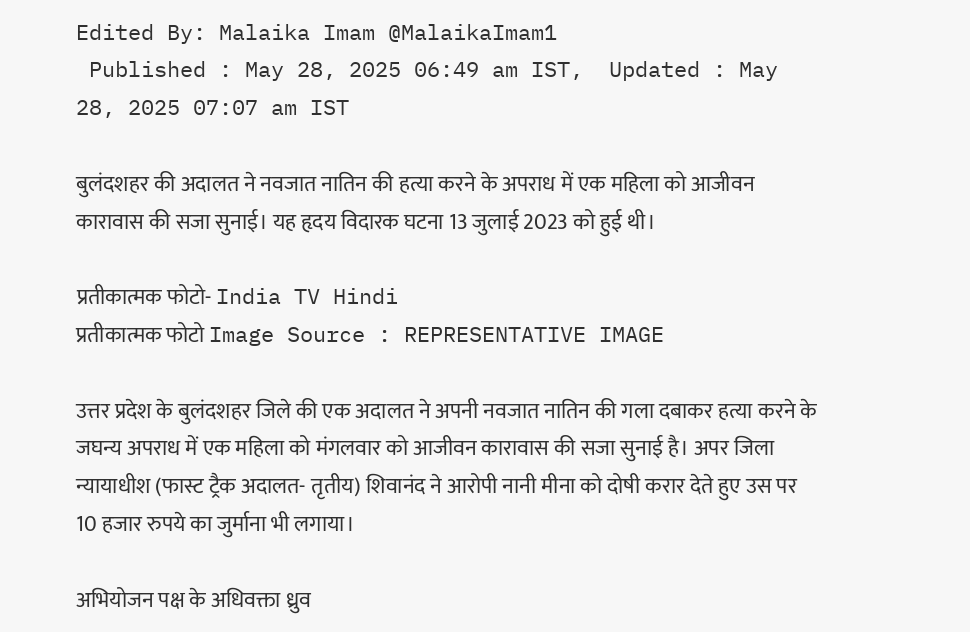Edited By: Malaika Imam @MalaikaImam1
 Published : May 28, 2025 06:49 am IST,  Updated : May 28, 2025 07:07 am IST

बुलंदशहर की अदालत ने नवजात नातिन की हत्या करने के अपराध में एक महिला को आजीवन कारावास की सजा सुनाई। यह हृदय विदारक घटना 13 जुलाई 2023 को हुई थी।

प्रतीकात्मक फोटो- India TV Hindi
प्रतीकात्मक फोटो Image Source : REPRESENTATIVE IMAGE

उत्तर प्रदेश के बुलंदशहर जिले की एक अदालत ने अपनी नवजात नातिन की गला दबाकर हत्या करने के जघन्य अपराध में एक महिला को मंगलवार को आजीवन कारावास की सजा सुनाई है। अपर जिला न्यायाधीश (फास्ट ट्रैक अदालत- तृतीय) शिवानंद ने आरोपी नानी मीना को दोषी करार देते हुए उस पर 10 हजार रुपये का जुर्माना भी लगाया।

अभियोजन पक्ष के अधिवक्ता ध्रुव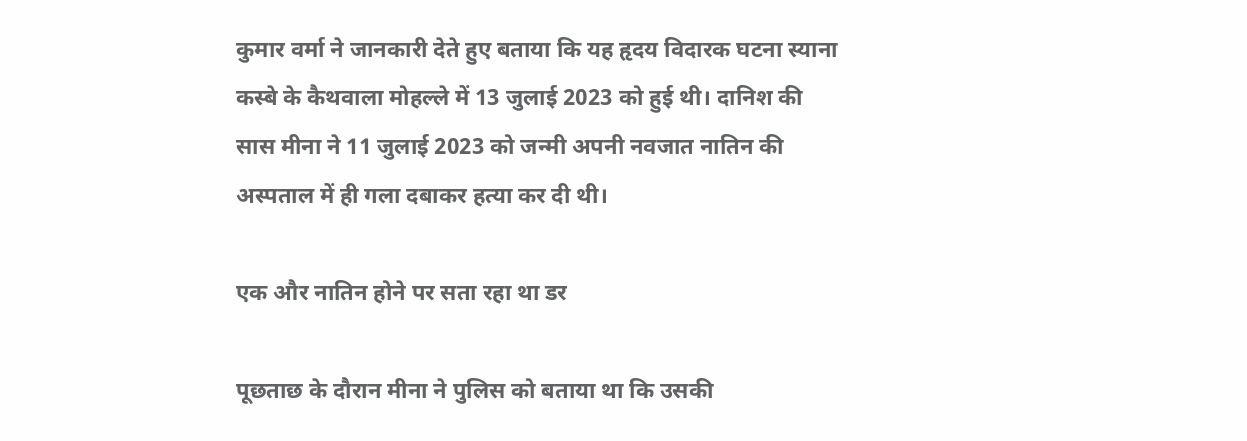कुमार वर्मा ने जानकारी देते हुए बताया कि यह हृदय विदारक घटना स्याना कस्बे के कैथवाला मोहल्ले में 13 जुलाई 2023 को हुई थी। दानिश की सास मीना ने 11 जुलाई 2023 को जन्मी अपनी नवजात नातिन की अस्पताल में ही गला दबाकर हत्या कर दी थी।

एक और नातिन होने पर सता रहा था डर

पूछताछ के दौरान मीना ने पुलिस को बताया था कि उसकी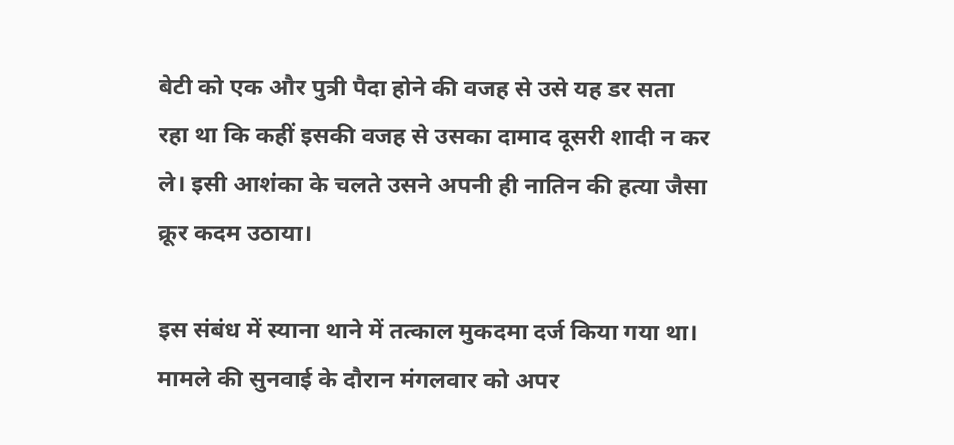बेटी को एक और पुत्री पैदा होने की वजह से उसे यह डर सता रहा था कि कहीं इसकी वजह से उसका दामाद दूसरी शादी न कर ले। इसी आशंका के चलते उसने अपनी ही नातिन की हत्या जैसा क्रूर कदम उठाया।

इस संबंध में स्याना थाने में तत्काल मुकदमा दर्ज किया गया था। मामले की सुनवाई के दौरान मंगलवार को अपर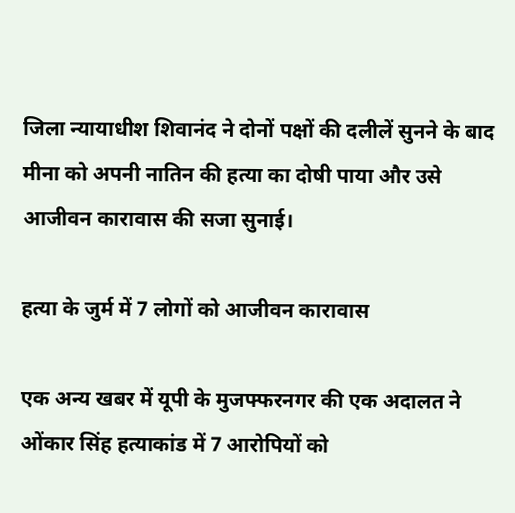जिला न्यायाधीश शिवानंद ने दोनों पक्षों की दलीलें सुनने के बाद मीना को अपनी नातिन की हत्या का दोषी पाया और उसे आजीवन कारावास की सजा सुनाई।

हत्या के जुर्म में 7 लोगों को आजीवन कारावास

एक अन्य खबर में यूपी के मुजफ्फरनगर की एक अदालत ने ओंकार सिंह हत्याकांड में 7 आरोपियों को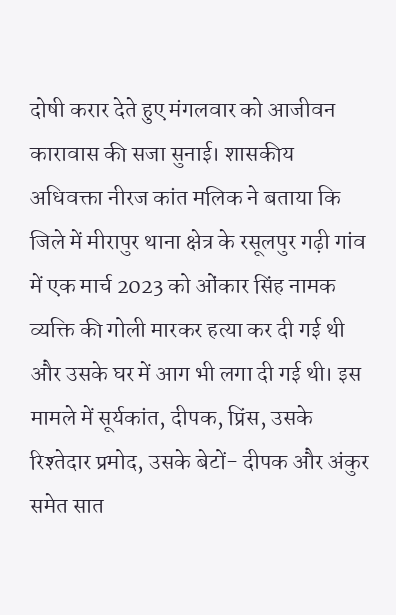दोषी करार देते हुए मंगलवार को आजीवन कारावास की सजा सुनाई। शासकीय अधिवक्ता नीरज कांत मलिक ने बताया कि जिले में मीरापुर थाना क्षेत्र के रसूलपुर गढ़ी गांव में एक मार्च 2023 को ओंकार सिंह नामक व्यक्ति की गोली मारकर हत्या कर दी गई थी और उसके घर में आग भी लगा दी गई थी। इस मामले में सूर्यकांत, दीपक, प्रिंस, उसके रिश्तेदार प्रमोद, उसके बेटों- दीपक और अंकुर समेत सात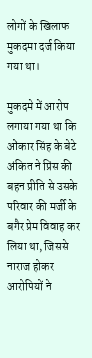लोगों के खिलाफ मुकदमा दर्ज किया गया था।

मुकदमे में आरोप लगाया गया था कि ओंकार सिंह के बेटे अंकित ने प्रिंस की बहन प्रीति से उसके परिवार की मर्जी के बगैर प्रेम विवाह कर लिया था, जिससे नाराज होकर आरोपियों ने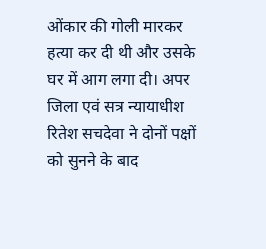ओंकार की गोली मारकर हत्या कर दी थी और उसके घर में आग लगा दी। अपर जिला एवं सत्र न्यायाधीश रितेश सचदेवा ने दोनों पक्षों को सुनने के बाद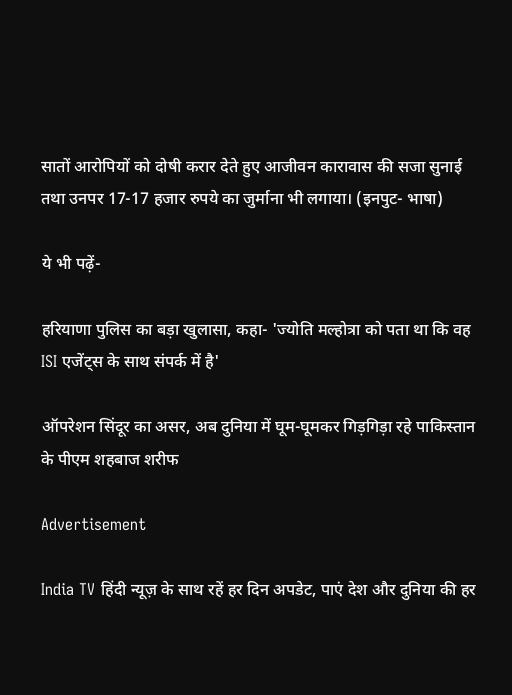सातों आरोपियों को दोषी करार देते हुए आजीवन कारावास की सजा सुनाई तथा उनपर 17-17 हजार रुपये का जुर्माना भी लगाया। (इनपुट- भाषा)

ये भी पढ़ें-

हरियाणा पुलिस का बड़ा खुलासा, कहा- 'ज्योति मल्होत्रा को पता था कि वह ISI एजेंट्स के साथ संपर्क में है'

ऑपरेशन सिंदूर का असर, अब दुनिया में घूम-घूमकर गिड़गिड़ा रहे पाकिस्तान के पीएम शहबाज शरीफ

Advertisement

India TV हिंदी न्यूज़ के साथ रहें हर दिन अपडेट, पाएं देश और दुनिया की हर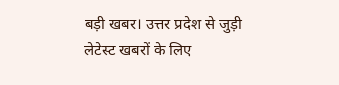बड़ी खबर। उत्तर प्रदेश से जुड़ी लेटेस्ट खबरों के लिए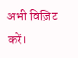अभी विज़िट करें।